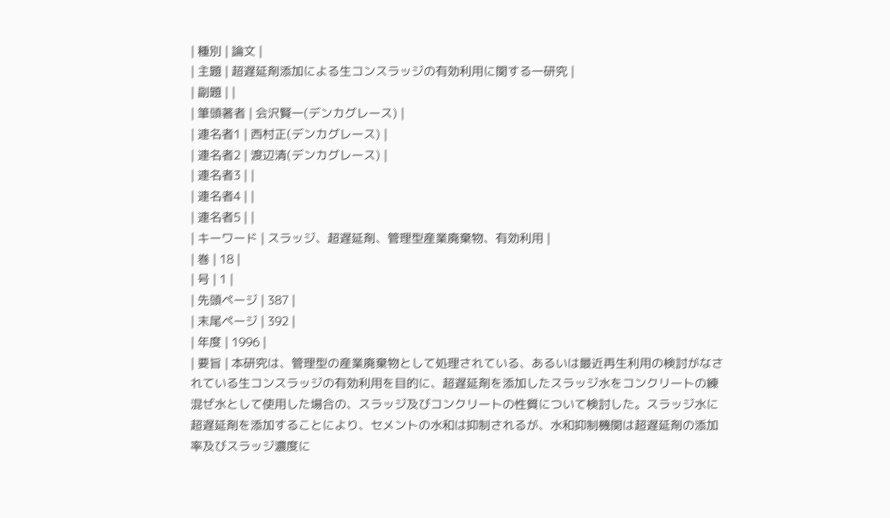| 種別 | 論文 |
| 主題 | 超遅延剤添加による生コンスラッジの有効利用に関する一研究 |
| 副題 | |
| 筆頭著者 | 会沢賢一(デンカグレース) |
| 連名者1 | 西村正(デンカグレース) |
| 連名者2 | 渡辺清(デンカグレース) |
| 連名者3 | |
| 連名者4 | |
| 連名者5 | |
| キーワード | スラッジ、超遅延剤、管理型産業廃棄物、有効利用 |
| 巻 | 18 |
| 号 | 1 |
| 先頭ページ | 387 |
| 末尾ページ | 392 |
| 年度 | 1996 |
| 要旨 | 本研究は、管理型の産業廃棄物として処理されている、あるいは最近再生利用の検討がなされている生コンスラッジの有効利用を目的に、超遅延剤を添加したスラッジ水をコンクリートの練混ぜ水として使用した場合の、スラッジ及びコンクリートの性質について検討した。スラッジ水に超遅延剤を添加することにより、セメントの水和は抑制されるが、水和抑制機関は超遅延剤の添加率及びスラッジ濃度に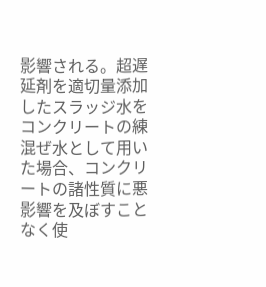影響される。超遅延剤を適切量添加したスラッジ水をコンクリートの練混ぜ水として用いた場合、コンクリートの諸性質に悪影響を及ぼすことなく使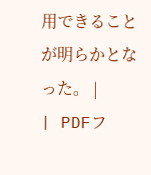用できることが明らかとなった。 |
| PDFフ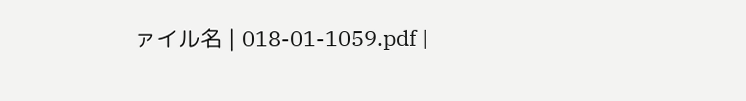ァイル名 | 018-01-1059.pdf |